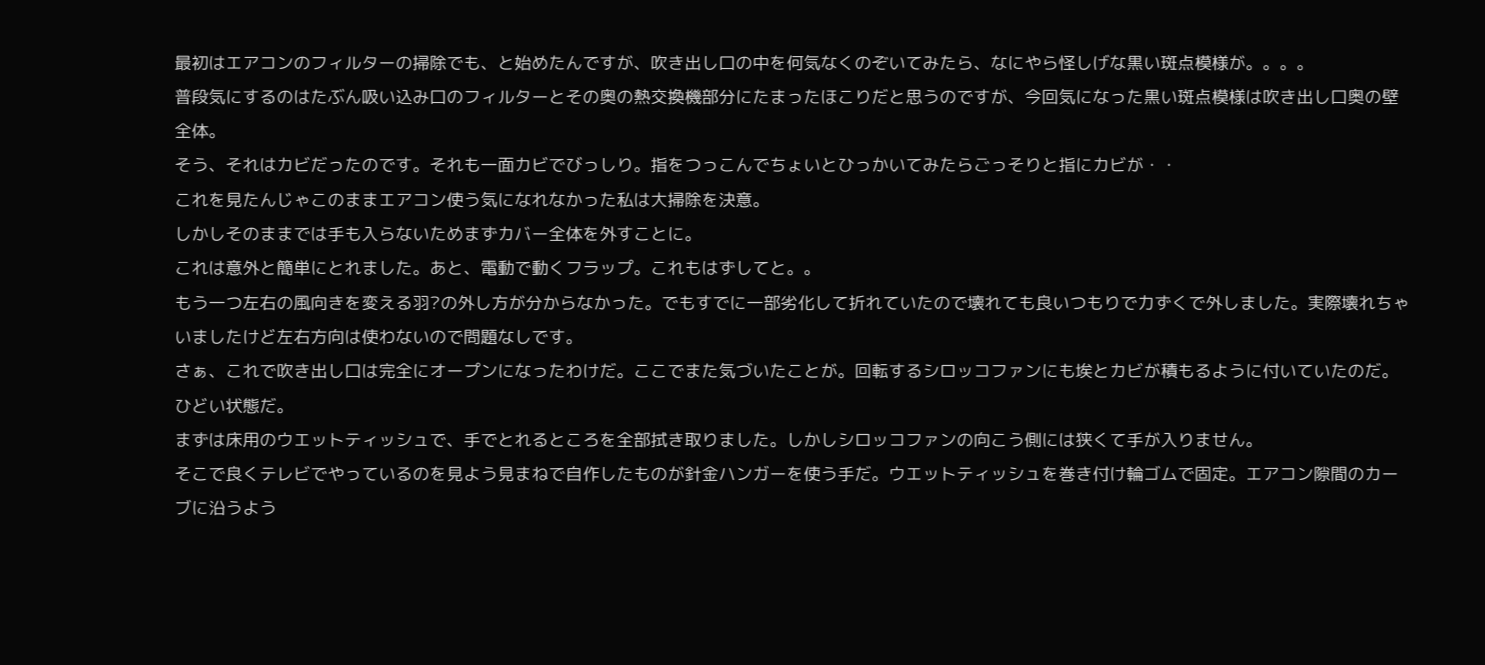最初はエアコンのフィルターの掃除でも、と始めたんですが、吹き出し口の中を何気なくのぞいてみたら、なにやら怪しげな黒い斑点模様が。。。。
普段気にするのはたぶん吸い込み口のフィルターとその奥の熱交換機部分にたまったほこりだと思うのですが、今回気になった黒い斑点模様は吹き出し口奥の壁全体。
そう、それはカビだったのです。それも一面カビでびっしり。指をつっこんでちょいとひっかいてみたらごっそりと指にカビが・・
これを見たんじゃこのままエアコン使う気になれなかった私は大掃除を決意。
しかしそのままでは手も入らないためまずカバー全体を外すことに。
これは意外と簡単にとれました。あと、電動で動くフラップ。これもはずしてと。。
もう一つ左右の風向きを変える羽?の外し方が分からなかった。でもすでに一部劣化して折れていたので壊れても良いつもりで力ずくで外しました。実際壊れちゃいましたけど左右方向は使わないので問題なしです。
さぁ、これで吹き出し口は完全にオープンになったわけだ。ここでまた気づいたことが。回転するシロッコファンにも埃とカビが積もるように付いていたのだ。ひどい状態だ。
まずは床用のウエットティッシュで、手でとれるところを全部拭き取りました。しかしシロッコファンの向こう側には狭くて手が入りません。
そこで良くテレビでやっているのを見よう見まねで自作したものが針金ハンガーを使う手だ。ウエットティッシュを巻き付け輪ゴムで固定。エアコン隙間のカーブに沿うよう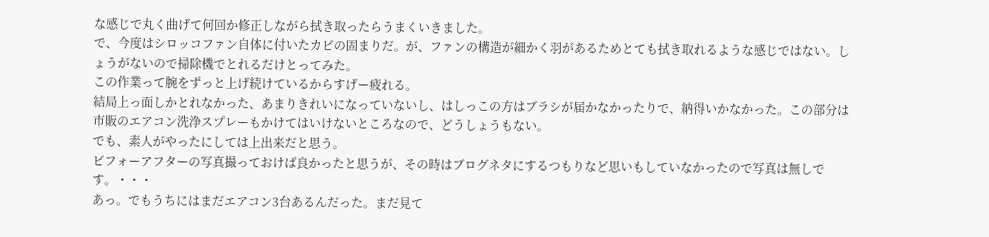な感じで丸く曲げて何回か修正しながら拭き取ったらうまくいきました。
で、今度はシロッコファン自体に付いたカビの固まりだ。が、ファンの構造が細かく羽があるためとても拭き取れるような感じではない。しょうがないので掃除機でとれるだけとってみた。
この作業って腕をずっと上げ続けているからすげー疲れる。
結局上っ面しかとれなかった、あまりきれいになっていないし、はしっこの方はブラシが届かなかったりで、納得いかなかった。この部分は市販のエアコン洗浄スプレーもかけてはいけないところなので、どうしょうもない。
でも、素人がやったにしては上出来だと思う。
ビフォーアフターの写真撮っておけば良かったと思うが、その時はブログネタにするつもりなど思いもしていなかったので写真は無しです。・・・
あっ。でもうちにはまだエアコン3台あるんだった。まだ見て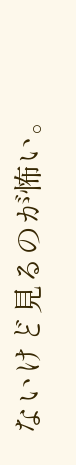ないけど見るのが怖い。